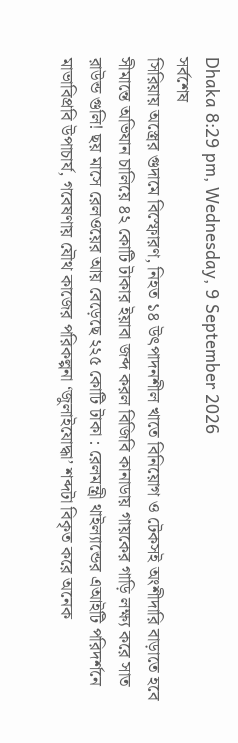Dhaka 8:29 pm, Wednesday, 9 September 2026
সর্বশেষ
সিরিয়ায় অস্ত্রের গুদামে বিস্ফোরণ, নিহত ১৪ উৎপাদনশীল খাতে বিনিয়োগ ও টেকসই অংশীদারি বাড়াতে হবে সীমান্তে অভিযান চালিয়ে ৪২ কোটি টাকার ইয়াবা জব্দ করল বিজিবি কানাডায় গায়কের গাড়ি লক্ষ্য করে সাত রাউন্ড গুলি! ছয় মাসে রেলওয়ের আয় বেড়েছে ২২৫ কোটি টাকা : রেলমন্ত্রী থাইল্যান্ডের এআইটি পরিদর্শনে মাভাবিপ্রবি উপাচার্য, গবেষণায় যৌথ কাজের পরিকল্পনা ‘জুলাইযোদ্ধা’ শব্দটা বিকৃত করে অনেক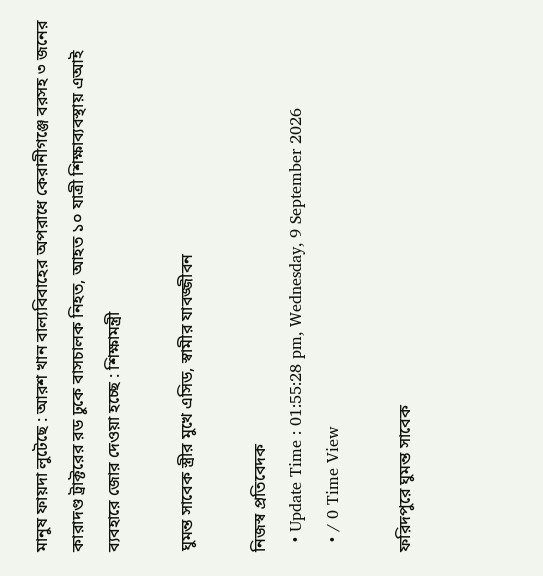মানুষ ফায়দা লুটেছে : আরশ খান বাল্যবিবাহের অপরাধে কেরানীগঞ্জে বরসহ ৩ জনের কারাদণ্ড ট্রাক্টরের রড ঢুকে বাসচালক নিহত, আহত ১০ যাত্রী শিক্ষাব্যবস্থায় এআই ব্যবহারে জোর দেওয়া হচ্ছে : শিক্ষামন্ত্রী

ঘুমন্ত সাবেক স্ত্রীর মুখে এসিড, স্বামীর যাবজ্জীবন

নিজস্ব প্রতিবেদক
  • Update Time : 01:55:28 pm, Wednesday, 9 September 2026
  • / 0 Time View

ফরিদপুরে ঘুমন্ত সাবেক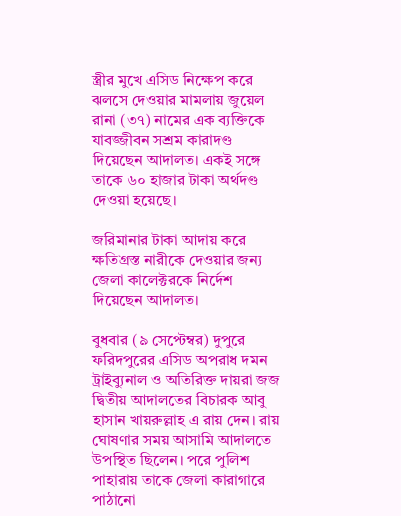স্ত্রীর মুখে এসিড নিক্ষেপ করে ঝলসে দেওয়ার মামলায় জুয়েল রানা (৩৭) নামের এক ব্যক্তিকে যাবজ্জীবন সশ্রম কারাদণ্ড দিয়েছেন আদালত। একই সঙ্গে তাকে ৬০ হাজার টাকা অর্থদণ্ড দেওয়া হয়েছে।

জরিমানার টাকা আদায় করে ক্ষতিগ্রস্ত নারীকে দেওয়ার জন্য জেলা কালেক্টরকে নির্দেশ দিয়েছেন আদালত।

বুধবার (৯ সেপ্টেম্বর) দুপুরে ফরিদপুরের এসিড অপরাধ দমন ট্রাইব্যুনাল ও অতিরিক্ত দায়রা জজ দ্বিতীয় আদালতের বিচারক আবু হাসান খায়রুল্লাহ এ রায় দেন। রায় ঘোষণার সময় আসামি আদালতে উপস্থিত ছিলেন। পরে পুলিশ পাহারায় তাকে জেলা কারাগারে পাঠানো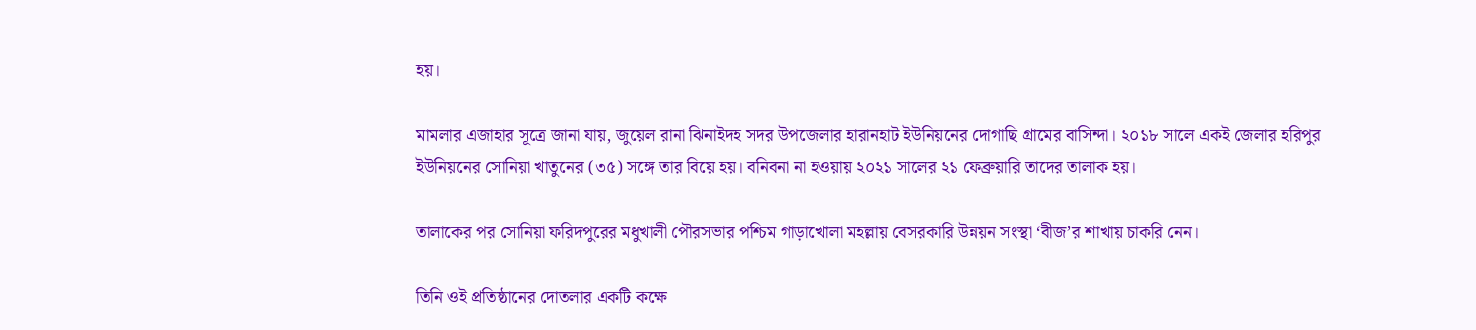হয়।

মামলার এজাহার সূত্রে জানা যায়, জুয়েল রানা ঝিনাইদহ সদর উপজেলার হারানহাট ইউনিয়নের দোগাছি গ্রামের বাসিন্দা। ২০১৮ সালে একই জেলার হরিপুর ইউনিয়নের সোনিয়া খাতুনের (৩৫) সঙ্গে তার বিয়ে হয়। বনিবনা না হওয়ায় ২০২১ সালের ২১ ফেব্রুয়ারি তাদের তালাক হয়।

তালাকের পর সোনিয়া ফরিদপুরের মধুখালী পৌরসভার পশ্চিম গাড়াখোলা মহল্লায় বেসরকারি উন্নয়ন সংস্থা ‘বীজ’র শাখায় চাকরি নেন।

তিনি ওই প্রতিষ্ঠানের দোতলার একটি কক্ষে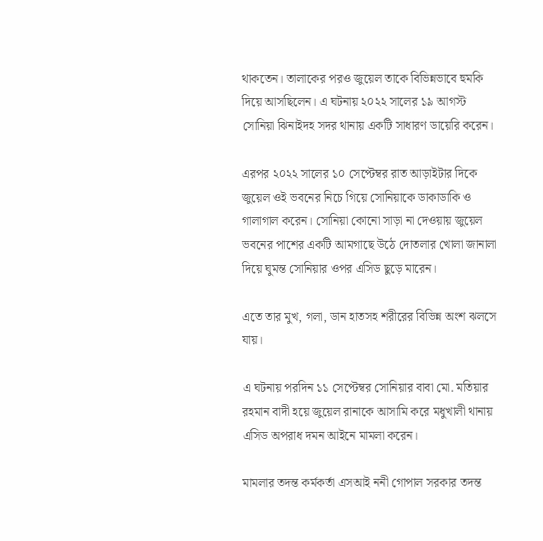থাকতেন। তালাকের পরও জুয়েল তাকে বিভিন্নভাবে হুমকি দিয়ে আসছিলেন। এ ঘটনায় ২০২২ সালের ১৯ আগস্ট সোনিয়া ঝিনাইদহ সদর থানায় একটি সাধারণ ডায়েরি করেন।

এরপর ২০২২ সালের ১০ সেপ্টেম্বর রাত আড়াইটার দিকে জুয়েল ওই ভবনের নিচে গিয়ে সোনিয়াকে ডাকাডাকি ও গালাগাল করেন। সোনিয়া কোনো সাড়া না দেওয়ায় জুয়েল ভবনের পাশের একটি আমগাছে উঠে দোতলার খোলা জানালা দিয়ে ঘুমন্ত সোনিয়ার ওপর এসিড ছুড়ে মারেন।

এতে তার মুখ, গলা, ডান হাতসহ শরীরের বিভিন্ন অংশ ঝলসে যায়।

এ ঘটনায় পরদিন ১১ সেপ্টেম্বর সোনিয়ার বাবা মো. মতিয়ার রহমান বাদী হয়ে জুয়েল রানাকে আসামি করে মধুখালী থানায় এসিড অপরাধ দমন আইনে মামলা করেন।

মামলার তদন্ত কর্মকর্তা এসআই ননী গোপাল সরকার তদন্ত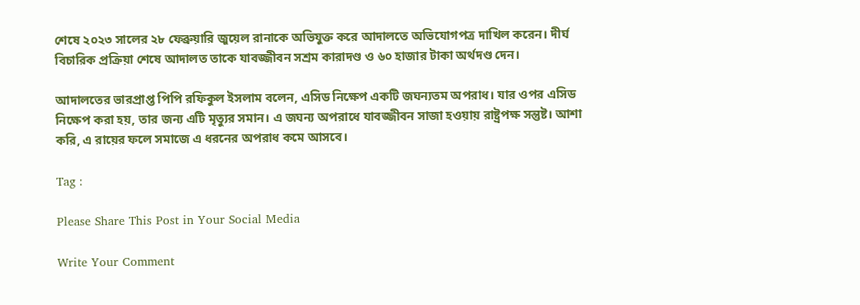শেষে ২০২৩ সালের ২৮ ফেব্রুয়ারি জুয়েল রানাকে অভিযুক্ত করে আদালতে অভিযোগপত্র দাখিল করেন। দীর্ঘ বিচারিক প্রক্রিয়া শেষে আদালত তাকে যাবজ্জীবন সশ্রম কারাদণ্ড ও ৬০ হাজার টাকা অর্থদণ্ড দেন।

আদালতের ভারপ্রাপ্ত পিপি রফিকুল ইসলাম বলেন, এসিড নিক্ষেপ একটি জঘন্যতম অপরাধ। যার ওপর এসিড নিক্ষেপ করা হয়, তার জন্য এটি মৃত্যুর সমান। এ জঘন্য অপরাধে যাবজ্জীবন সাজা হওয়ায় রাষ্ট্রপক্ষ সন্তুষ্ট। আশা করি, এ রায়ের ফলে সমাজে এ ধরনের অপরাধ কমে আসবে।

Tag :

Please Share This Post in Your Social Media

Write Your Comment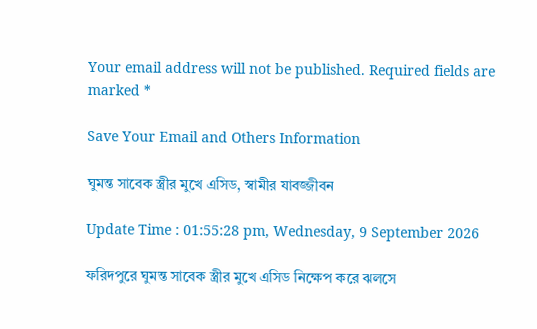Your email address will not be published. Required fields are marked *

Save Your Email and Others Information

ঘুমন্ত সাবেক স্ত্রীর মুখে এসিড, স্বামীর যাবজ্জীবন

Update Time : 01:55:28 pm, Wednesday, 9 September 2026

ফরিদপুরে ঘুমন্ত সাবেক স্ত্রীর মুখে এসিড নিক্ষেপ করে ঝলসে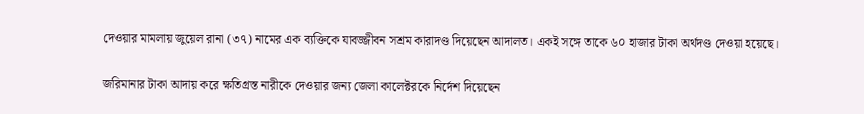দেওয়ার মামলায় জুয়েল রানা (৩৭) নামের এক ব্যক্তিকে যাবজ্জীবন সশ্রম কারাদণ্ড দিয়েছেন আদালত। একই সঙ্গে তাকে ৬০ হাজার টাকা অর্থদণ্ড দেওয়া হয়েছে।

জরিমানার টাকা আদায় করে ক্ষতিগ্রস্ত নারীকে দেওয়ার জন্য জেলা কালেক্টরকে নির্দেশ দিয়েছেন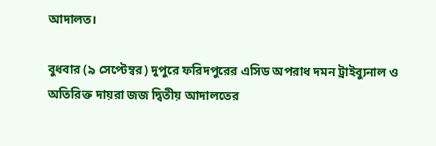আদালত।

বুধবার (৯ সেপ্টেম্বর) দুপুরে ফরিদপুরের এসিড অপরাধ দমন ট্রাইব্যুনাল ও অতিরিক্ত দায়রা জজ দ্বিতীয় আদালতের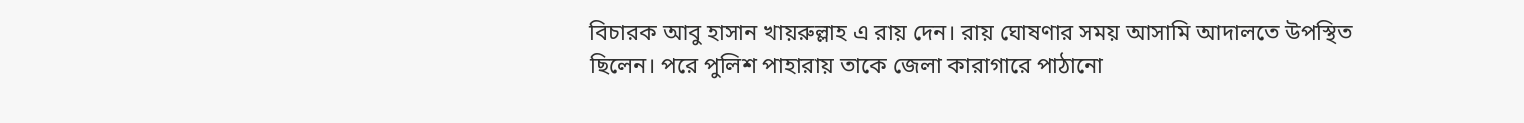বিচারক আবু হাসান খায়রুল্লাহ এ রায় দেন। রায় ঘোষণার সময় আসামি আদালতে উপস্থিত ছিলেন। পরে পুলিশ পাহারায় তাকে জেলা কারাগারে পাঠানো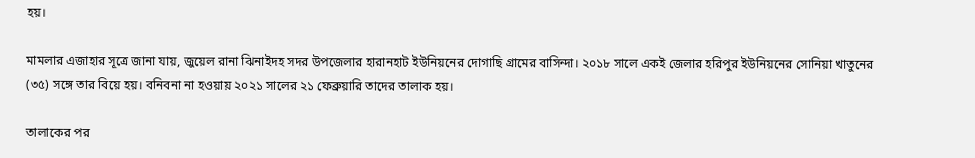হয়।

মামলার এজাহার সূত্রে জানা যায়, জুয়েল রানা ঝিনাইদহ সদর উপজেলার হারানহাট ইউনিয়নের দোগাছি গ্রামের বাসিন্দা। ২০১৮ সালে একই জেলার হরিপুর ইউনিয়নের সোনিয়া খাতুনের (৩৫) সঙ্গে তার বিয়ে হয়। বনিবনা না হওয়ায় ২০২১ সালের ২১ ফেব্রুয়ারি তাদের তালাক হয়।

তালাকের পর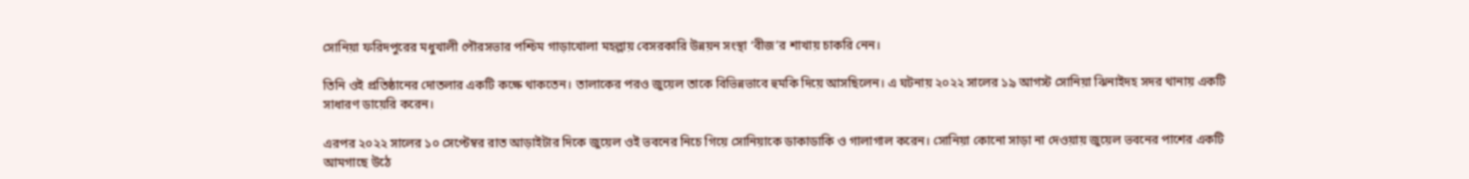সোনিয়া ফরিদপুরের মধুখালী পৌরসভার পশ্চিম গাড়াখোলা মহল্লায় বেসরকারি উন্নয়ন সংস্থা ‘বীজ’র শাখায় চাকরি নেন।

তিনি ওই প্রতিষ্ঠানের দোতলার একটি কক্ষে থাকতেন। তালাকের পরও জুয়েল তাকে বিভিন্নভাবে হুমকি দিয়ে আসছিলেন। এ ঘটনায় ২০২২ সালের ১৯ আগস্ট সোনিয়া ঝিনাইদহ সদর থানায় একটি সাধারণ ডায়েরি করেন।

এরপর ২০২২ সালের ১০ সেপ্টেম্বর রাত আড়াইটার দিকে জুয়েল ওই ভবনের নিচে গিয়ে সোনিয়াকে ডাকাডাকি ও গালাগাল করেন। সোনিয়া কোনো সাড়া না দেওয়ায় জুয়েল ভবনের পাশের একটি আমগাছে উঠে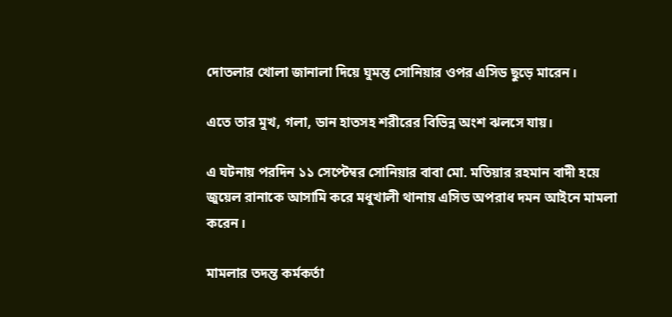দোতলার খোলা জানালা দিয়ে ঘুমন্ত সোনিয়ার ওপর এসিড ছুড়ে মারেন।

এতে তার মুখ, গলা, ডান হাতসহ শরীরের বিভিন্ন অংশ ঝলসে যায়।

এ ঘটনায় পরদিন ১১ সেপ্টেম্বর সোনিয়ার বাবা মো. মতিয়ার রহমান বাদী হয়ে জুয়েল রানাকে আসামি করে মধুখালী থানায় এসিড অপরাধ দমন আইনে মামলা করেন।

মামলার তদন্ত কর্মকর্তা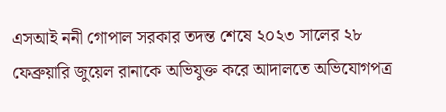এসআই ননী গোপাল সরকার তদন্ত শেষে ২০২৩ সালের ২৮ ফেব্রুয়ারি জুয়েল রানাকে অভিযুক্ত করে আদালতে অভিযোগপত্র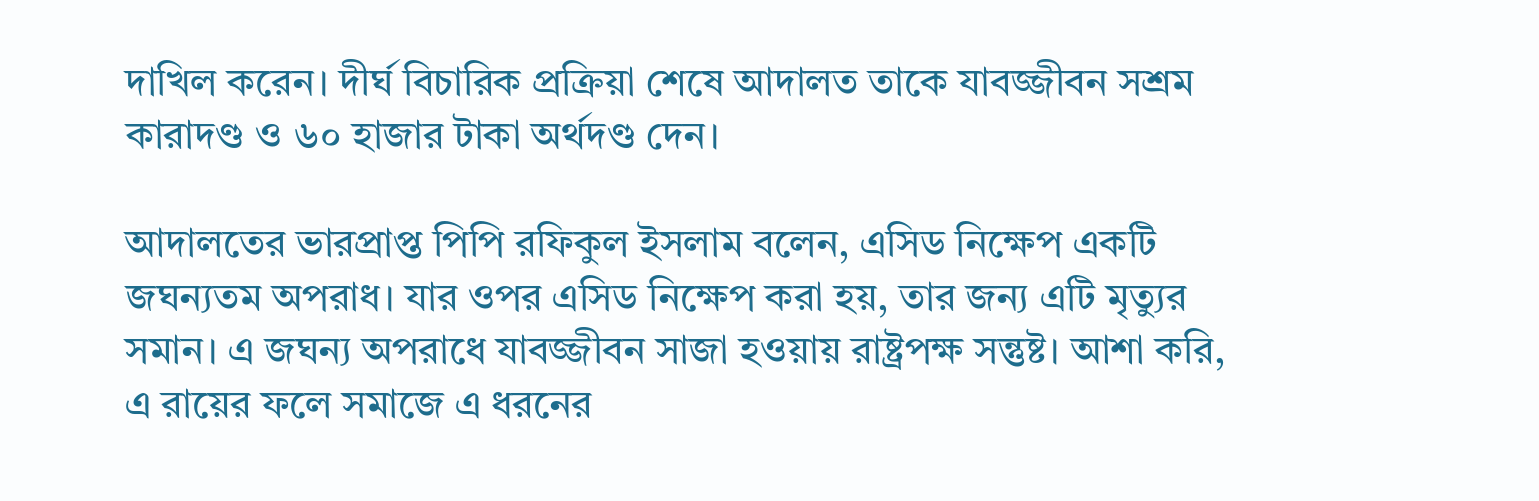দাখিল করেন। দীর্ঘ বিচারিক প্রক্রিয়া শেষে আদালত তাকে যাবজ্জীবন সশ্রম কারাদণ্ড ও ৬০ হাজার টাকা অর্থদণ্ড দেন।

আদালতের ভারপ্রাপ্ত পিপি রফিকুল ইসলাম বলেন, এসিড নিক্ষেপ একটি জঘন্যতম অপরাধ। যার ওপর এসিড নিক্ষেপ করা হয়, তার জন্য এটি মৃত্যুর সমান। এ জঘন্য অপরাধে যাবজ্জীবন সাজা হওয়ায় রাষ্ট্রপক্ষ সন্তুষ্ট। আশা করি, এ রায়ের ফলে সমাজে এ ধরনের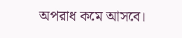অপরাধ কমে আসবে।